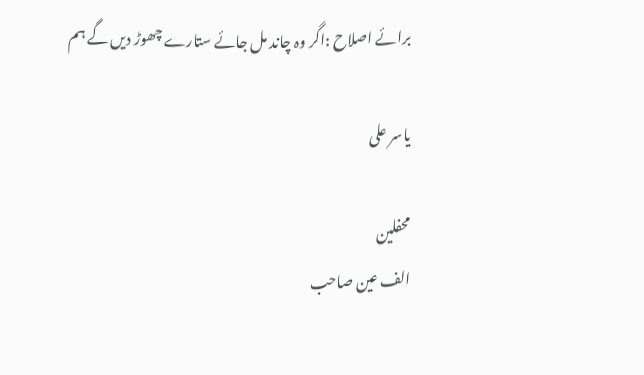برائے اصلاح :اگر وہ چاند مل جائے ستارے چھوڑ دیں گے ہم

یاسر علی

محفلین
الف عین صاحب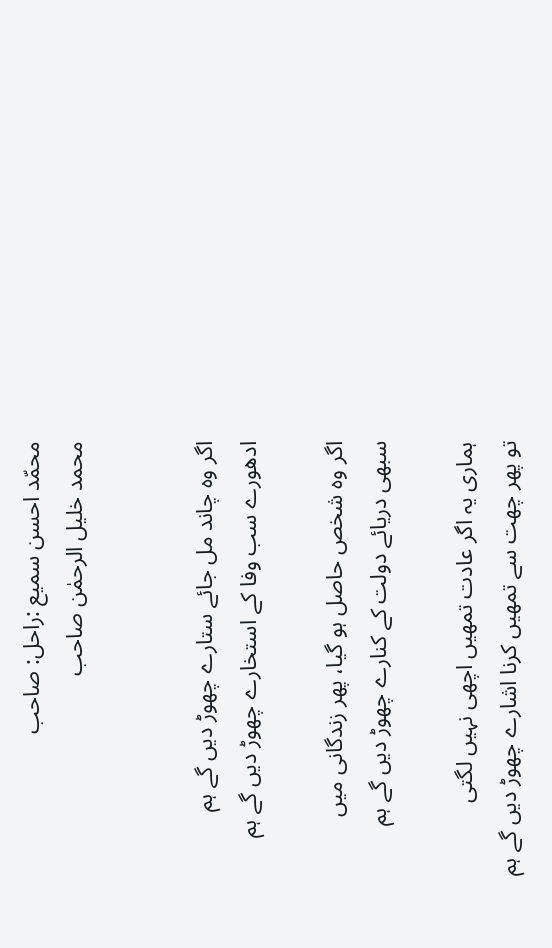محمّد احسن سمیع :راحل: صاحب
محمد خلیل الرحمٰن صاحب


اگر وہ چاند مل جائے ستارے چھوڑ دیں گے ہم
ادھورے سب وفا کے استخارے چھوڑ دیں گے ہم

اگر وہ شخص حاصل ہو گیا، پھر زندگانی میں
سبھی دریائے دولت کے کنارے چھوڑ دیں گے ہم

ہماری یہ اگر عادت تمھیں اچھی نہیں لگتی
تو پھر چھت سے تمھیں کرنا اشارے چھوڑ دیں گے ہم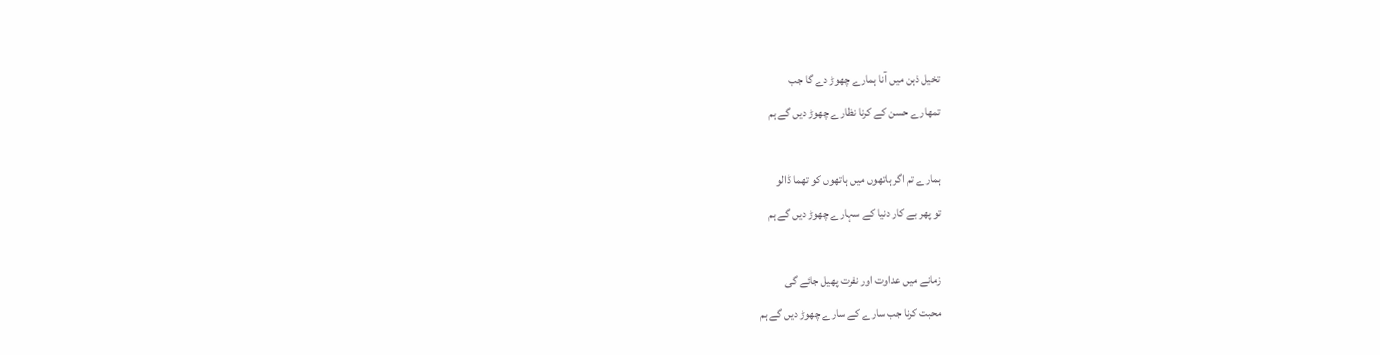تخیل ذہن میں آنا ہمارے چھوڑ دے گا جب
تمھارے حسن کے کرنا نظارے چھوڑ دیں گے ہم

ہمارے تم اگر ہاتھوں میں ہاتھوں کو تھما ڈالو
تو پھر بے کار دنیا کے سہارے چھوڑ دیں گے ہم

زمانے میں عداوت اور نفرت پھیل جائے گی
محبت کرنا جب سارے کے سارے چھوڑ دیں گے ہم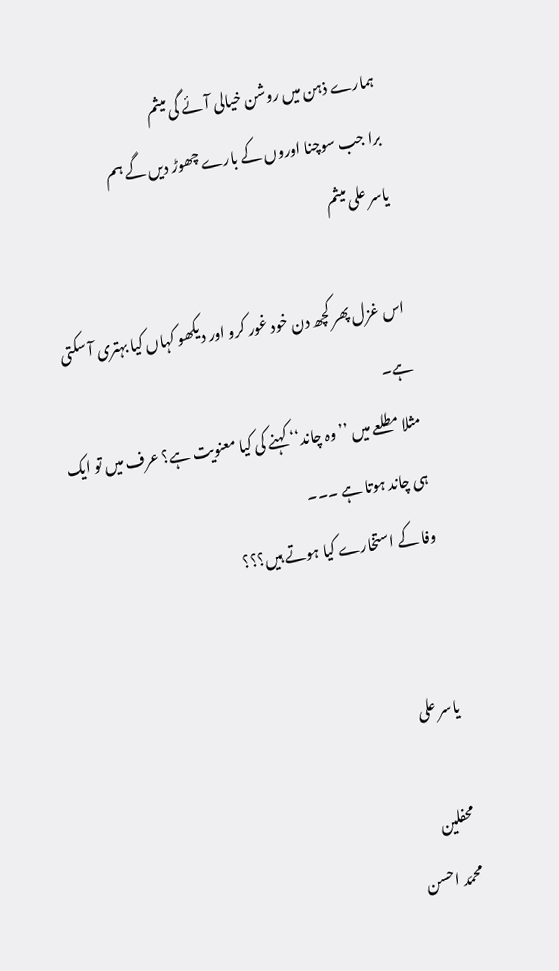ہمارے ذہن میں روشن خیالی آئے گی میثم
برا جب سوچنا اوروں کے بارے چھوڑ دیں گے ہم
یاسر علی میثم

اس غزل پھر کچھ دن خود غور کرو اور دیکھو کہاں کیا بہتری آ سکتی ہے۔
مثلا مطلعے میں ’’وہ چاند‘‘ کہنے کی کیا معنویت ہے؟ عرف میں تو ایک ہی چاند ہوتا ہے ۔۔۔
وفا کے استخارے کیا ہوتے ہیں؟؟؟


یاسر علی

محفلین
محمّد احسن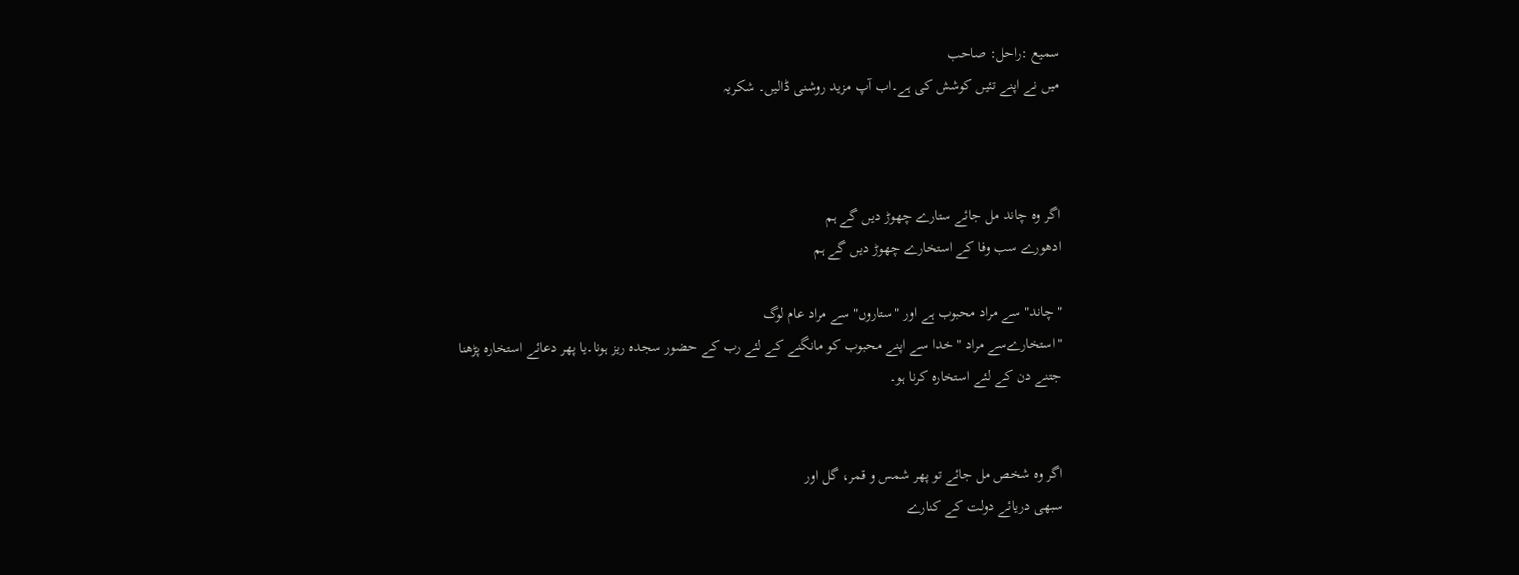سمیع :راحل: صاحب
میں نے اپنے تئیں کوشش کی ہے۔اب آپ مزید روشنی ڈالیں۔ شکریہ



اگر وہ چاند مل جائے ستارے چھوڑ دیں گے ہم
ادھورے سب وفا کے استخارے چھوڑ دیں گے ہم

"چاند" سے مراد محبوب ہے اور "ستاروں" سے مراد عام لوگ
"استخارےسے مراد " خدا سے اپنے محبوب کو مانگنے کے لئے رب کے حضور سجدہ ریز ہونا۔یا پھر دعائے استخارہ پڑھنا جتنے دن کے لئے استخارہ کرنا ہو۔


اگر وہ شخص مل جائے تو پھر شمس و قمر، گل اور
سبھی دریائے دولت کے کنارے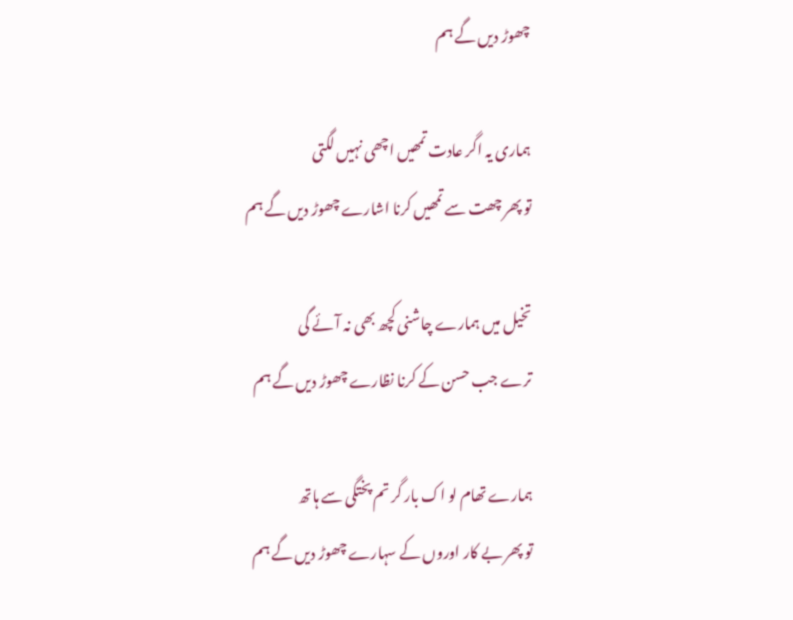چھوڑ دیں گے ہم

ہماری یہ اگر عادت تمھیں اچھی نہیں لگتی
تو پھر چھت سے تمھیں کرنا اشارے چھوڑ دیں گے ہم

تخیل میں ہمارے چاشنی کچھ بھی نہ آئے گی
ترے جب حسن کے کرنا نظارے چھوڑ دیں گے ہم

ہمارے تھام لو اک بار گر تم پختگی سے ہاتھ
تو پھر بے کار اوروں کے سہارے چھوڑ دیں گے ہم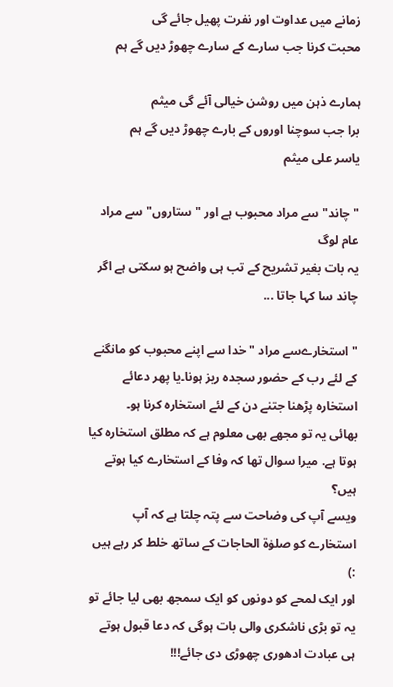زمانے میں عداوت اور نفرت پھیل جائے گی
محبت کرنا جب سارے کے سارے چھوڑ دیں گے ہم

ہمارے ذہن میں روشن خیالی آئے گی میثم
برا جب سوچنا اوروں کے بارے چھوڑ دیں گے ہم
یاسر علی میثم

"چاند" سے مراد محبوب ہے اور "ستاروں" سے مراد عام لوگ
یہ بات بغیر تشریح کے تب ہی واضح ہو سکتی ہے اگر چاند سا کہا جاتا ...

"استخارےسے مراد " خدا سے اپنے محبوب کو مانگنے کے لئے رب کے حضور سجدہ ریز ہونا۔یا پھر دعائے استخارہ پڑھنا جتنے دن کے لئے استخارہ کرنا ہو۔
بھائی یہ تو مجھے بھی معلوم ہے کہ مطلق استخارہ کیا ہوتا ہے. میرا سوال تھا کہ وفا کے استخارے کیا ہوتے ہیں؟
ویسے آپ کی وضاحت سے پتہ چلتا ہے کہ آپ استخارے کو صلوٰۃ الحاجات کے ساتھ خلط کر رہے ہیں :)
اور ایک لمحے کو دونوں کو ایک سمجھ بھی لیا جائے تو یہ تو بڑی ناشکری والی بات ہوگی کہ دعا قبول ہوتے ہی عبادت ادھوری چھوڑی دی جائے!!!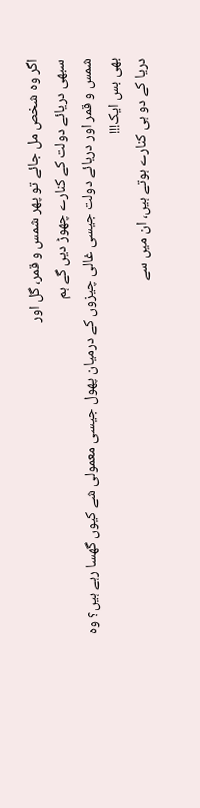اگر وہ شخص مل جائے تو پھر شمس و قمر، گل اور
سبھی دریائے دولت کے کنارے چھوڑ دیں گے ہم
شمس و قمر اور دریائے دولت جیسی غالی چیزوں کے درمیان پھول جیسی معمولی شے کیوں گھسا رہے ہیں؟ وہ بھی بس ایک!!!
دریا کے دو ہی کنارے ہوتے ہیں، ان میں سے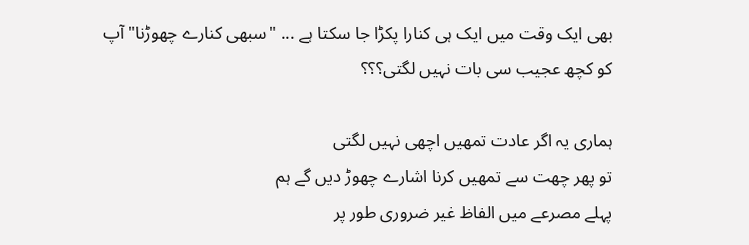بھی ایک وقت میں ایک ہی کنارا پکڑا جا سکتا ہے ... "سبھی کنارے چھوڑنا" آپ کو کچھ عجیب سی بات نہیں لگتی؟؟؟

ہماری یہ اگر عادت تمھیں اچھی نہیں لگتی
تو پھر چھت سے تمھیں کرنا اشارے چھوڑ دیں گے ہم
پہلے مصرعے میں الفاظ غیر ضروری طور پر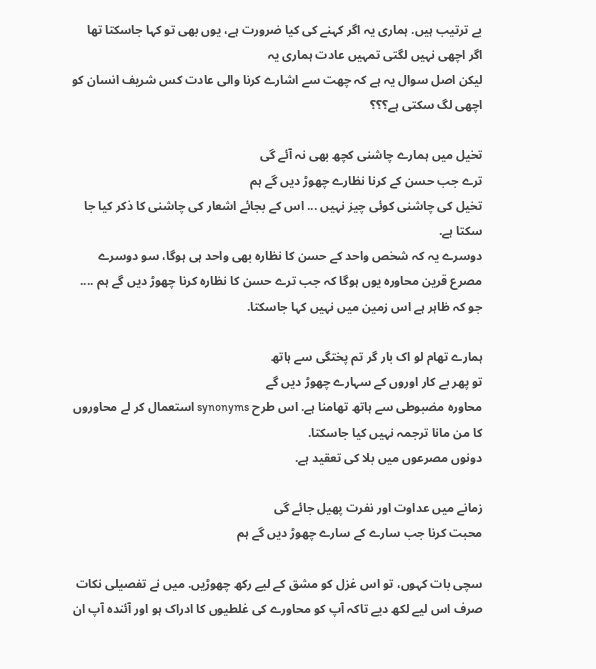بے ترتیب ہیں. ہماری یہ اگر کہنے کی کیا ضرورت ہے، یوں بھی تو کہا جاسکتا تھا
اگر اچھی نہیں لگتی تمہیں عادت ہماری یہ
لیکن اصل سوال یہ ہے کہ چھت سے اشارے کرنا والی عادت کس شریف انسان کو اچھی لگ سکتی ہے؟؟؟

تخیل میں ہمارے چاشنی کچھ بھی نہ آئے گی
ترے جب حسن کے کرنا نظارے چھوڑ دیں گے ہم
تخیل کی چاشنی کوئی چیز نہیں ... اس کے بجائے اشعار کی چاشنی کا ذکر کیا جا سکتا ہے.
دوسرے یہ کہ شخص واحد کے حسن کا نظارہ بھی واحد ہی ہوگا، سو دوسرے مصرع قرین محاورہ یوں ہوگا کہ جب ترے حسن کا نظارہ کرنا چھوڑ دیں گے ہم .... جو کہ ظاہر ہے اس زمین میں نہیں کہا جاسکتا.

ہمارے تھام لو اک بار گر تم پختگی سے ہاتھ
تو پھر بے کار اوروں کے سہارے چھوڑ دیں گے
محاورہ مضبوطی سے ہاتھ تھامنا ہے. اس طرح synonyms استعمال کر لے محاوروں کا من مانا ترجمہ نہیں کیا جاسکتا.
دونوں مصرعوں میں بلا کی تعقید ہے.

زمانے میں عداوت اور نفرت پھیل جائے گی
محبت کرنا جب سارے کے سارے چھوڑ دیں گے ہم

سچی بات کہوں، تو اس غزل کو مشق کے لیے رکھ چھوڑیں. میں نے تفصیلی نکات صرف اس لیے لکھ دیے تاکہ آپ کو محاورے کی غلطیوں کا ادراک ہو اور آئندہ آپ ان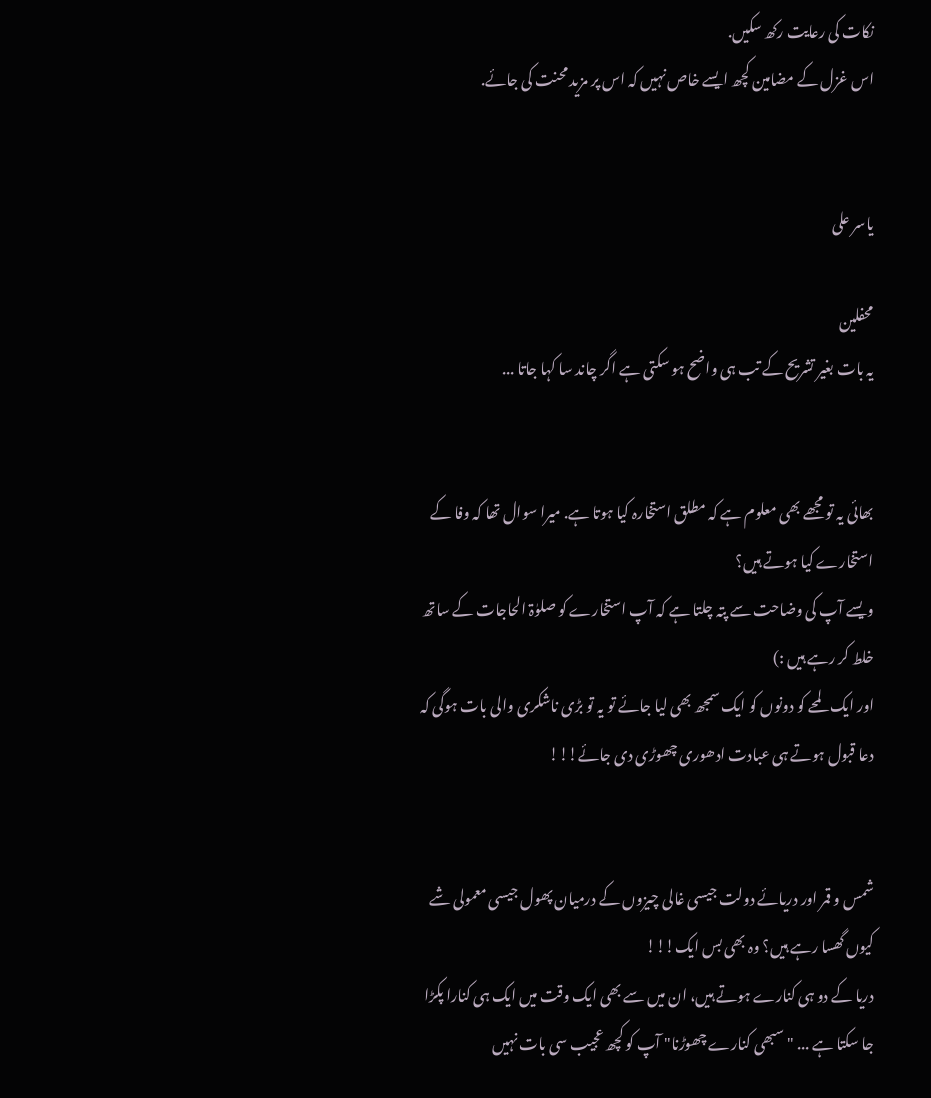نکات کی رعایت رکھ سکیں.
اس غزل کے مضامین کچھ ایسے خاص نہیں کہ اس پر مزید محنت کی جائے.


یاسر علی

محفلین
یہ بات بغیر تشریح کے تب ہی واضح ہو سکتی ہے اگر چاند سا کہا جاتا ...


بھائی یہ تو مجھے بھی معلوم ہے کہ مطلق استخارہ کیا ہوتا ہے. میرا سوال تھا کہ وفا کے استخارے کیا ہوتے ہیں؟
ویسے آپ کی وضاحت سے پتہ چلتا ہے کہ آپ استخارے کو صلوٰۃ الحاجات کے ساتھ خلط کر رہے ہیں :)
اور ایک لمحے کو دونوں کو ایک سمجھ بھی لیا جائے تو یہ تو بڑی ناشکری والی بات ہوگی کہ دعا قبول ہوتے ہی عبادت ادھوری چھوڑی دی جائے!!!


شمس و قمر اور دریائے دولت جیسی غالی چیزوں کے درمیان پھول جیسی معمولی شے کیوں گھسا رہے ہیں؟ وہ بھی بس ایک!!!
دریا کے دو ہی کنارے ہوتے ہیں، ان میں سے بھی ایک وقت میں ایک ہی کنارا پکڑا جا سکتا ہے ... "سبھی کنارے چھوڑنا" آپ کو کچھ عجیب سی بات نہیں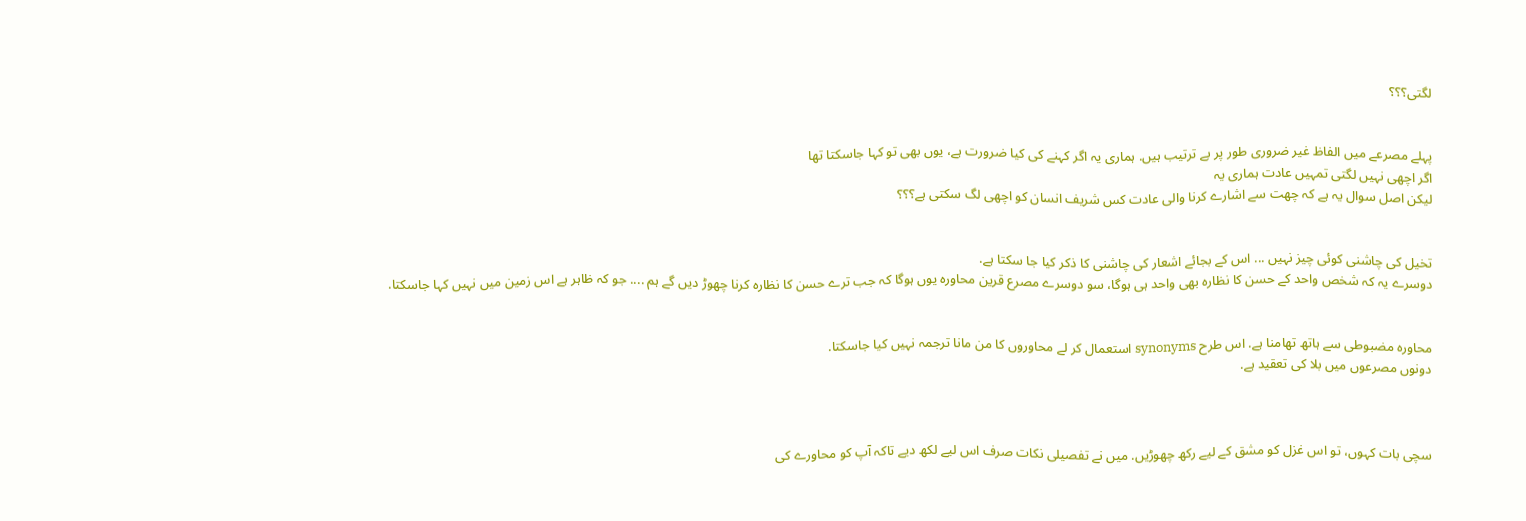لگتی؟؟؟


پہلے مصرعے میں الفاظ غیر ضروری طور پر بے ترتیب ہیں. ہماری یہ اگر کہنے کی کیا ضرورت ہے، یوں بھی تو کہا جاسکتا تھا
اگر اچھی نہیں لگتی تمہیں عادت ہماری یہ
لیکن اصل سوال یہ ہے کہ چھت سے اشارے کرنا والی عادت کس شریف انسان کو اچھی لگ سکتی ہے؟؟؟


تخیل کی چاشنی کوئی چیز نہیں ... اس کے بجائے اشعار کی چاشنی کا ذکر کیا جا سکتا ہے.
دوسرے یہ کہ شخص واحد کے حسن کا نظارہ بھی واحد ہی ہوگا، سو دوسرے مصرع قرین محاورہ یوں ہوگا کہ جب ترے حسن کا نظارہ کرنا چھوڑ دیں گے ہم .... جو کہ ظاہر ہے اس زمین میں نہیں کہا جاسکتا.


محاورہ مضبوطی سے ہاتھ تھامنا ہے. اس طرح synonyms استعمال کر لے محاوروں کا من مانا ترجمہ نہیں کیا جاسکتا.
دونوں مصرعوں میں بلا کی تعقید ہے.



سچی بات کہوں، تو اس غزل کو مشق کے لیے رکھ چھوڑیں. میں نے تفصیلی نکات صرف اس لیے لکھ دیے تاکہ آپ کو محاورے کی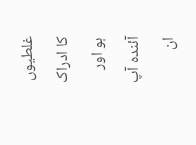غلطیوں کا ادراک ہو اور آئندہ آپ ان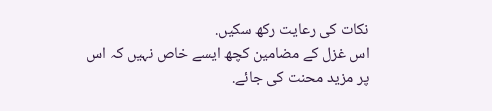نکات کی رعایت رکھ سکیں.
اس غزل کے مضامین کچھ ایسے خاص نہیں کہ اس پر مزید محنت کی جائے.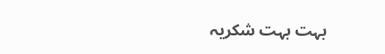بہت بہت شکریہ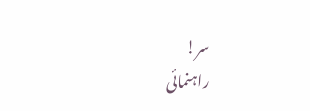سر!
راہنمائی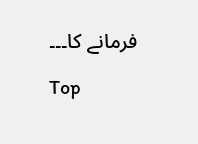فرمانے کا۔۔۔

Top